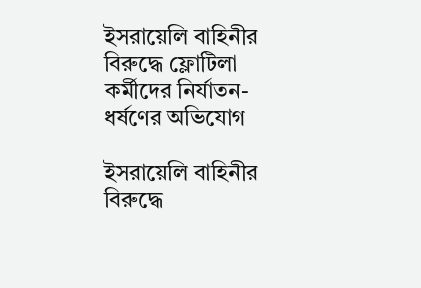ইসরায়েলি বাহিনীর বিরুদ্ধে ফ্লোটিলা কর্মীদের নির্যাতন-ধর্ষণের অভিযোগ

ইসরায়েলি বাহিনীর বিরুদ্ধে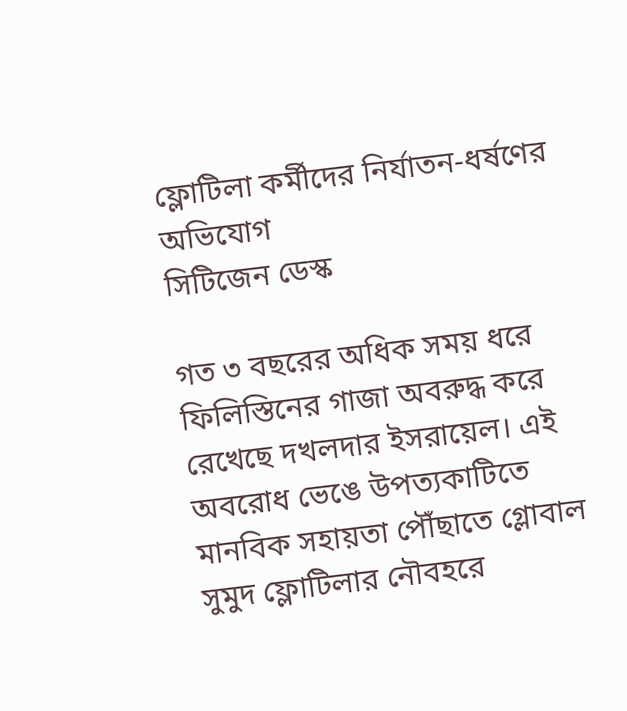ফ্লোটিলা কর্মীদের নির্যাতন-ধর্ষণের অভিযোগ
সিটিজেন ডেস্ক

গত ৩ বছরের অধিক সময় ধরে ফিলিস্তিনের গাজা অবরুদ্ধ করে রেখেছে দখলদার ইসরায়েল। এই অবরোধ ভেঙে উপত্যকাটিতে মানবিক সহায়তা পৌঁছাতে গ্লোবাল সুমুদ ফ্লোটিলার নৌবহরে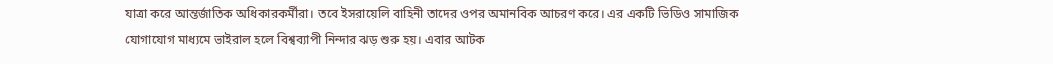যাত্রা করে আন্তর্জাতিক অধিকারকর্মীরা। তবে ইসরায়েলি বাহিনী তাদের ওপর অমানবিক আচরণ করে। এর একটি ভিডিও সামাজিক যোগাযোগ মাধ্যমে ভাইরাল হলে বিশ্বব্যাপী নিন্দার ঝড় শুরু হয়। এবার আটক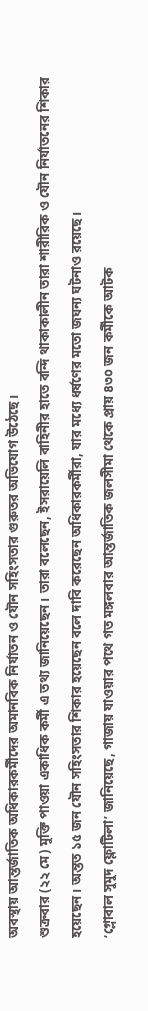অবস্থায় আন্তর্জাতিক অধিকারকর্মীদের অমানবিক নির্যাতন ও যৌন সহিংসতার গুরুতর অভিযোগ উঠেছে।
শুক্রবার (২২ মে) মুক্তি পাওয়া একাধিক কর্মী এ তথ্য জানিয়েছেন। তারা বলেছেন, ইসরায়েলি বাহিনীর হাতে বন্দি থাকাকালীন তারা শারীরিক ও যৌন নির্যাতনের শিকার হয়েছেন। অন্তত ১৫ জন যৌন সহিংসতার শিকার হয়েছেন বলে দাবি করেছেন অধিকারকর্মীরা, যার মধ্যে ধর্ষণের মতো জঘন্য ঘটনাও রয়েছে।
‘গ্লোবাল সুমুদ ফ্লোটিলা’ জানিয়েছে, গাজায় যাওয়ার পথে গত মঙ্গলবার আন্তর্জাতিক জলসীমা থেকে প্রায় ৪৩০ জন কর্মীকে আটক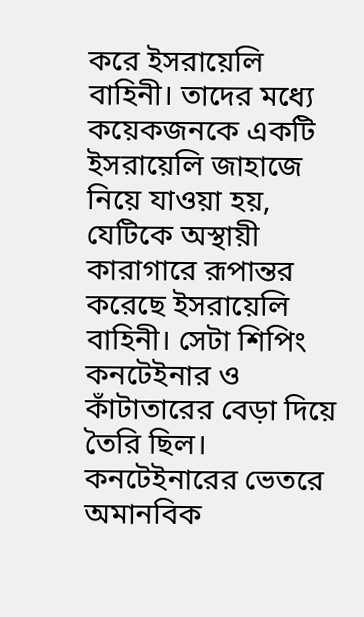করে ইসরায়েলি বাহিনী। তাদের মধ্যে কয়েকজনকে একটি ইসরায়েলি জাহাজে নিয়ে যাওয়া হয়, যেটিকে অস্থায়ী কারাগারে রূপান্তর করেছে ইসরায়েলি বাহিনী। সেটা শিপিং কনটেইনার ও কাঁটাতারের বেড়া দিয়ে তৈরি ছিল।
কনটেইনারের ভেতরে অমানবিক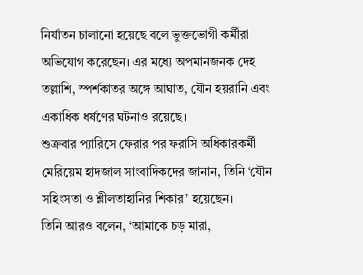নির্যাতন চালানো হয়েছে বলে ভুক্তভোগী কর্মীরা অভিযোগ করেছেন। এর মধ্যে অপমানজনক দেহ তল্লাশি, স্পর্শকাতর অঙ্গে আঘাত, যৌন হয়রানি এবং একাধিক ধর্ষণের ঘটনাও রয়েছে।
শুক্রবার প্যারিসে ফেরার পর ফরাসি অধিকারকর্মী মেরিয়েম হাদজাল সাংবাদিকদের জানান, তিনি ‘যৌন সহিংসতা ও শ্লীলতাহানির শিকার’ হয়েছেন।
তিনি আরও বলেন, ‘আমাকে চড় মারা,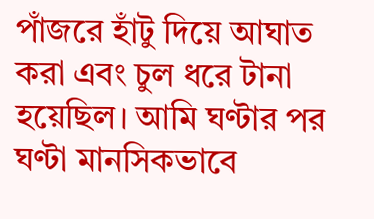পাঁজরে হাঁটু দিয়ে আঘাত করা এবং চুল ধরে টানা হয়েছিল। আমি ঘণ্টার পর ঘণ্টা মানসিকভাবে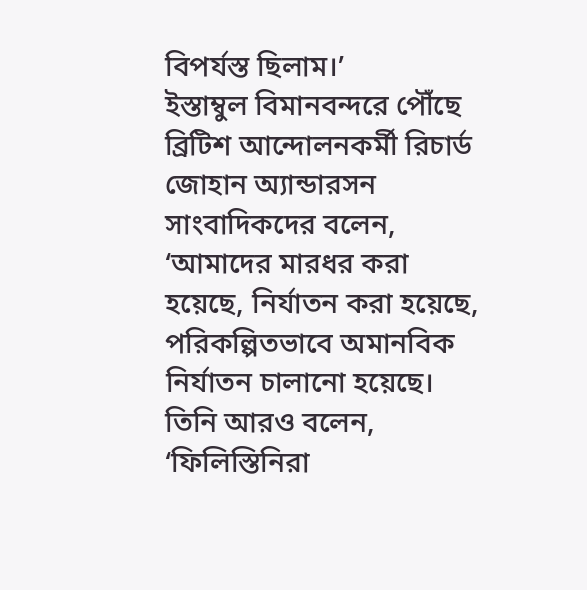বিপর্যস্ত ছিলাম।’
ইস্তাম্বুল বিমানবন্দরে পৌঁছে ব্রিটিশ আন্দোলনকর্মী রিচার্ড জোহান অ্যান্ডারসন সাংবাদিকদের বলেন, ‘আমাদের মারধর করা হয়েছে, নির্যাতন করা হয়েছে, পরিকল্পিতভাবে অমানবিক নির্যাতন চালানো হয়েছে।
তিনি আরও বলেন, ‘ফিলিস্তিনিরা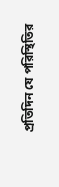প্রতিদিন যে পরিস্থিতির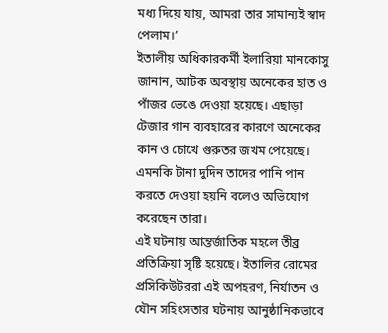মধ্য দিয়ে যায়, আমরা তার সামান্যই স্বাদ পেলাম।’
ইতালীয় অধিকারকর্মী ইলারিয়া মানকোসু জানান, আটক অবস্থায় অনেকের হাত ও পাঁজর ভেঙে দেওয়া হয়েছে। এছাড়া টেজার গান ব্যবহারের কারণে অনেকের কান ও চোখে গুরুতর জখম পেয়েছে। এমনকি টানা দুদিন তাদের পানি পান করতে দেওয়া হয়নি বলেও অভিযোগ করেছেন তারা।
এই ঘটনায় আন্তর্জাতিক মহলে তীব্র প্রতিক্রিয়া সৃষ্টি হয়েছে। ইতালির রোমের প্রসিকিউটররা এই অপহরণ, নির্যাতন ও যৌন সহিংসতার ঘটনায় আনুষ্ঠানিকভাবে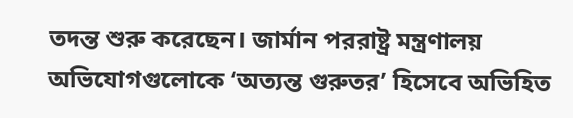তদন্ত শুরু করেছেন। জার্মান পররাষ্ট্র মন্ত্রণালয় অভিযোগগুলোকে ‘অত্যন্ত গুরুতর’ হিসেবে অভিহিত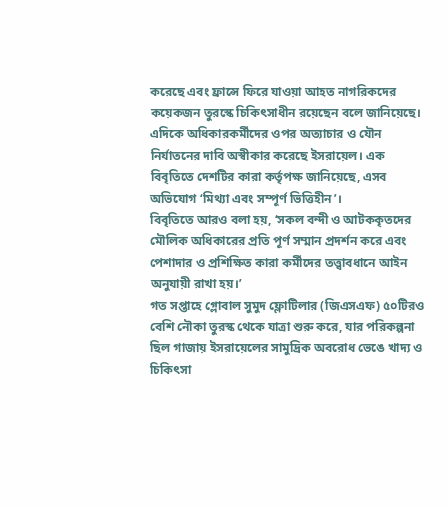করেছে এবং ফ্রান্সে ফিরে যাওয়া আহত নাগরিকদের কয়েকজন তুরস্কে চিকিৎসাধীন রয়েছেন বলে জানিয়েছে।
এদিকে অধিকারকর্মীদের ওপর অত্যাচার ও যৌন নির্যাতনের দাবি অস্বীকার করেছে ইসরায়েল। এক বিবৃতিতে দেশটির কারা কর্তৃপক্ষ জানিয়েছে, এসব অভিযোগ ‘মিথ্যা এবং সম্পূর্ণ ভিত্তিহীন’।
বিবৃতিতে আরও বলা হয়, ‘সকল বন্দী ও আটককৃতদের মৌলিক অধিকারের প্রতি পূর্ণ সম্মান প্রদর্শন করে এবং পেশাদার ও প্রশিক্ষিত কারা কর্মীদের তত্ত্বাবধানে আইন অনুযায়ী রাখা হয়।’
গত সপ্তাহে গ্লোবাল সুমুদ ফ্লোটিলার (জিএসএফ) ৫০টিরও বেশি নৌকা তুরস্ক থেকে যাত্রা শুরু করে, যার পরিকল্পনা ছিল গাজায় ইসরায়েলের সামুদ্রিক অবরোধ ভেঙে খাদ্য ও চিকিৎসা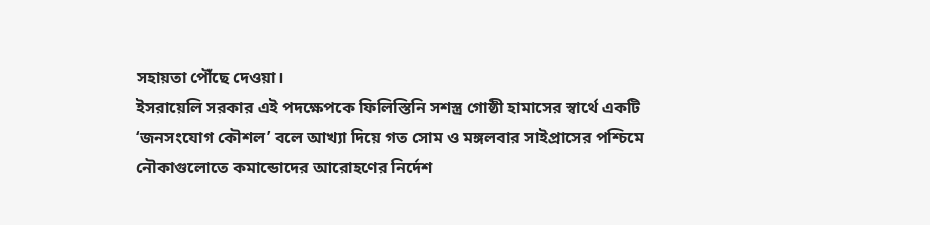সহায়তা পৌঁছে দেওয়া।
ইসরায়েলি সরকার এই পদক্ষেপকে ফিলিস্তিনি সশস্ত্র গোষ্ঠী হামাসের স্বার্থে একটি ‘জনসংযোগ কৌশল’ বলে আখ্যা দিয়ে গত সোম ও মঙ্গলবার সাইপ্রাসের পশ্চিমে নৌকাগুলোতে কমান্ডোদের আরোহণের নির্দেশ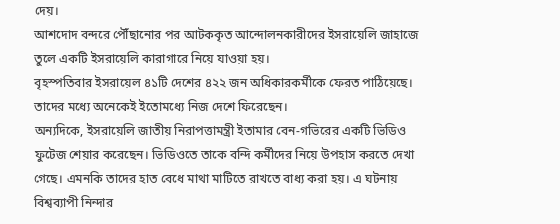দেয়।
আশদোদ বন্দরে পৌঁছানোর পর আটককৃত আন্দোলনকারীদের ইসরায়েলি জাহাজে তুলে একটি ইসরায়েলি কারাগারে নিয়ে যাওয়া হয়।
বৃহস্পতিবার ইসরায়েল ৪১টি দেশের ৪২২ জন অধিকারকর্মীকে ফেরত পাঠিয়েছে। তাদের মধ্যে অনেকেই ইতোমধ্যে নিজ দেশে ফিরেছেন।
অন্যদিকে, ইসরায়েলি জাতীয় নিরাপত্তামন্ত্রী ইতামার বেন-গভিরের একটি ভিডিও ফুটেজ শেয়ার করেছেন। ভিডিওতে তাকে বন্দি কর্মীদের নিয়ে উপহাস করতে দেখা গেছে। এমনকি তাদের হাত বেধে মাথা মাটিতে রাখতে বাধ্য করা হয়। এ ঘটনায় বিশ্বব্যাপী নিন্দার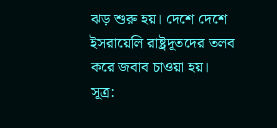ঝড় শুরু হয়। দেশে দেশে ইসরায়েলি রাষ্ট্রদূতদের তলব করে জবাব চাওয়া হয়।
সূত্র: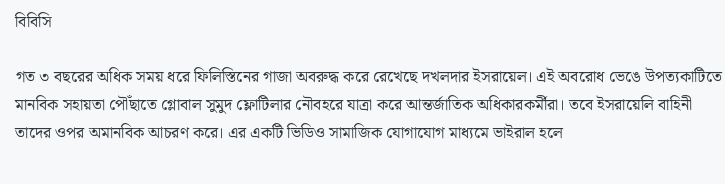বিবিসি

গত ৩ বছরের অধিক সময় ধরে ফিলিস্তিনের গাজা অবরুদ্ধ করে রেখেছে দখলদার ইসরায়েল। এই অবরোধ ভেঙে উপত্যকাটিতে মানবিক সহায়তা পৌঁছাতে গ্লোবাল সুমুদ ফ্লোটিলার নৌবহরে যাত্রা করে আন্তর্জাতিক অধিকারকর্মীরা। তবে ইসরায়েলি বাহিনী তাদের ওপর অমানবিক আচরণ করে। এর একটি ভিডিও সামাজিক যোগাযোগ মাধ্যমে ভাইরাল হলে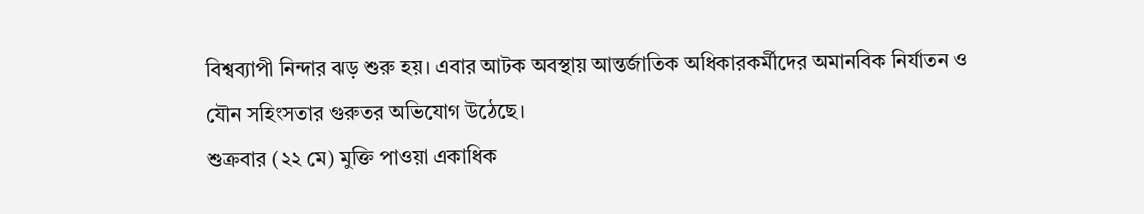বিশ্বব্যাপী নিন্দার ঝড় শুরু হয়। এবার আটক অবস্থায় আন্তর্জাতিক অধিকারকর্মীদের অমানবিক নির্যাতন ও যৌন সহিংসতার গুরুতর অভিযোগ উঠেছে।
শুক্রবার (২২ মে) মুক্তি পাওয়া একাধিক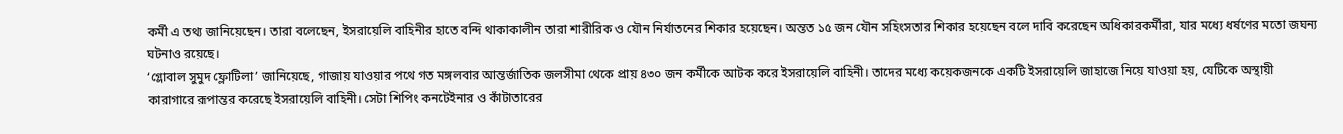কর্মী এ তথ্য জানিয়েছেন। তারা বলেছেন, ইসরায়েলি বাহিনীর হাতে বন্দি থাকাকালীন তারা শারীরিক ও যৌন নির্যাতনের শিকার হয়েছেন। অন্তত ১৫ জন যৌন সহিংসতার শিকার হয়েছেন বলে দাবি করেছেন অধিকারকর্মীরা, যার মধ্যে ধর্ষণের মতো জঘন্য ঘটনাও রয়েছে।
‘গ্লোবাল সুমুদ ফ্লোটিলা’ জানিয়েছে, গাজায় যাওয়ার পথে গত মঙ্গলবার আন্তর্জাতিক জলসীমা থেকে প্রায় ৪৩০ জন কর্মীকে আটক করে ইসরায়েলি বাহিনী। তাদের মধ্যে কয়েকজনকে একটি ইসরায়েলি জাহাজে নিয়ে যাওয়া হয়, যেটিকে অস্থায়ী কারাগারে রূপান্তর করেছে ইসরায়েলি বাহিনী। সেটা শিপিং কনটেইনার ও কাঁটাতারের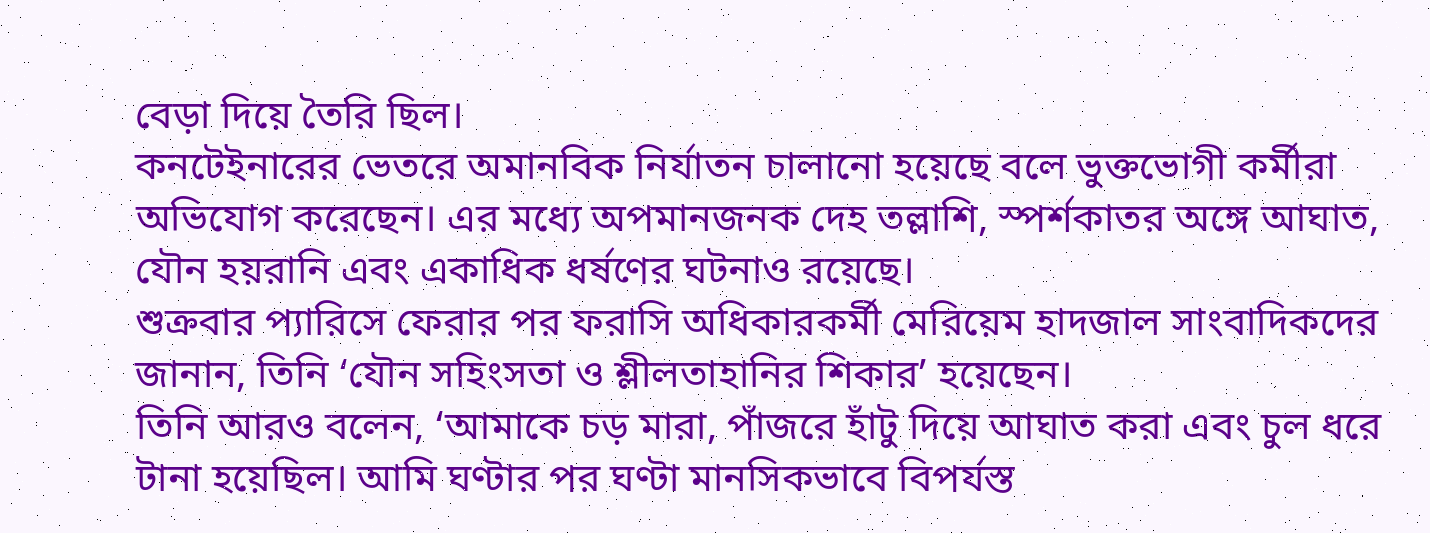বেড়া দিয়ে তৈরি ছিল।
কনটেইনারের ভেতরে অমানবিক নির্যাতন চালানো হয়েছে বলে ভুক্তভোগী কর্মীরা অভিযোগ করেছেন। এর মধ্যে অপমানজনক দেহ তল্লাশি, স্পর্শকাতর অঙ্গে আঘাত, যৌন হয়রানি এবং একাধিক ধর্ষণের ঘটনাও রয়েছে।
শুক্রবার প্যারিসে ফেরার পর ফরাসি অধিকারকর্মী মেরিয়েম হাদজাল সাংবাদিকদের জানান, তিনি ‘যৌন সহিংসতা ও শ্লীলতাহানির শিকার’ হয়েছেন।
তিনি আরও বলেন, ‘আমাকে চড় মারা, পাঁজরে হাঁটু দিয়ে আঘাত করা এবং চুল ধরে টানা হয়েছিল। আমি ঘণ্টার পর ঘণ্টা মানসিকভাবে বিপর্যস্ত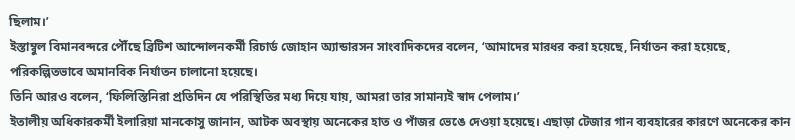ছিলাম।’
ইস্তাম্বুল বিমানবন্দরে পৌঁছে ব্রিটিশ আন্দোলনকর্মী রিচার্ড জোহান অ্যান্ডারসন সাংবাদিকদের বলেন, ‘আমাদের মারধর করা হয়েছে, নির্যাতন করা হয়েছে, পরিকল্পিতভাবে অমানবিক নির্যাতন চালানো হয়েছে।
তিনি আরও বলেন, ‘ফিলিস্তিনিরা প্রতিদিন যে পরিস্থিতির মধ্য দিয়ে যায়, আমরা তার সামান্যই স্বাদ পেলাম।’
ইতালীয় অধিকারকর্মী ইলারিয়া মানকোসু জানান, আটক অবস্থায় অনেকের হাত ও পাঁজর ভেঙে দেওয়া হয়েছে। এছাড়া টেজার গান ব্যবহারের কারণে অনেকের কান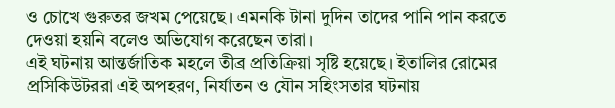ও চোখে গুরুতর জখম পেয়েছে। এমনকি টানা দুদিন তাদের পানি পান করতে দেওয়া হয়নি বলেও অভিযোগ করেছেন তারা।
এই ঘটনায় আন্তর্জাতিক মহলে তীব্র প্রতিক্রিয়া সৃষ্টি হয়েছে। ইতালির রোমের প্রসিকিউটররা এই অপহরণ, নির্যাতন ও যৌন সহিংসতার ঘটনায়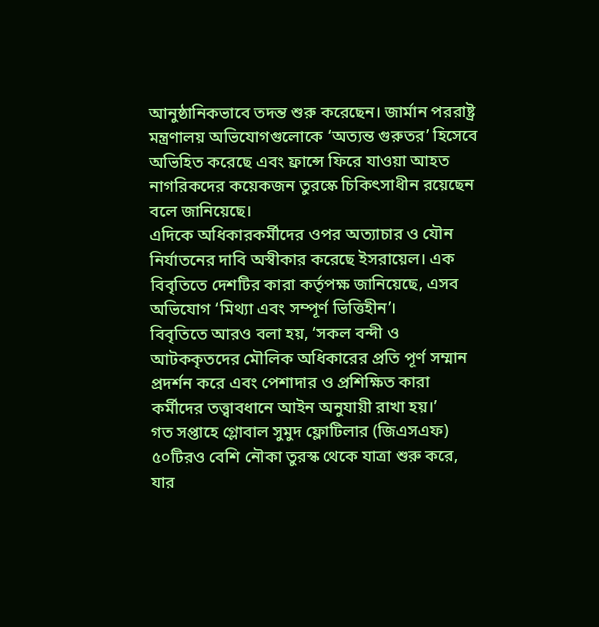আনুষ্ঠানিকভাবে তদন্ত শুরু করেছেন। জার্মান পররাষ্ট্র মন্ত্রণালয় অভিযোগগুলোকে ‘অত্যন্ত গুরুতর’ হিসেবে অভিহিত করেছে এবং ফ্রান্সে ফিরে যাওয়া আহত নাগরিকদের কয়েকজন তুরস্কে চিকিৎসাধীন রয়েছেন বলে জানিয়েছে।
এদিকে অধিকারকর্মীদের ওপর অত্যাচার ও যৌন নির্যাতনের দাবি অস্বীকার করেছে ইসরায়েল। এক বিবৃতিতে দেশটির কারা কর্তৃপক্ষ জানিয়েছে, এসব অভিযোগ ‘মিথ্যা এবং সম্পূর্ণ ভিত্তিহীন’।
বিবৃতিতে আরও বলা হয়, ‘সকল বন্দী ও আটককৃতদের মৌলিক অধিকারের প্রতি পূর্ণ সম্মান প্রদর্শন করে এবং পেশাদার ও প্রশিক্ষিত কারা কর্মীদের তত্ত্বাবধানে আইন অনুযায়ী রাখা হয়।’
গত সপ্তাহে গ্লোবাল সুমুদ ফ্লোটিলার (জিএসএফ) ৫০টিরও বেশি নৌকা তুরস্ক থেকে যাত্রা শুরু করে, যার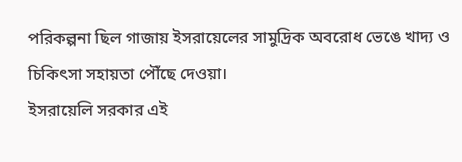পরিকল্পনা ছিল গাজায় ইসরায়েলের সামুদ্রিক অবরোধ ভেঙে খাদ্য ও চিকিৎসা সহায়তা পৌঁছে দেওয়া।
ইসরায়েলি সরকার এই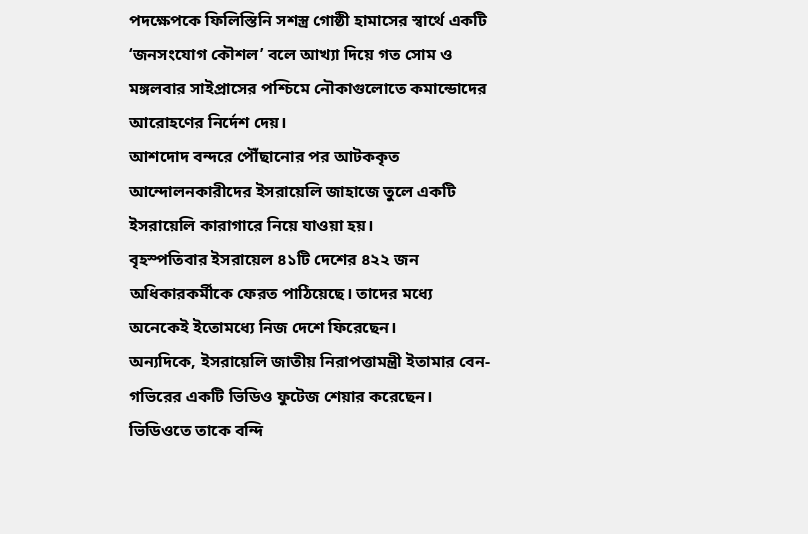পদক্ষেপকে ফিলিস্তিনি সশস্ত্র গোষ্ঠী হামাসের স্বার্থে একটি ‘জনসংযোগ কৌশল’ বলে আখ্যা দিয়ে গত সোম ও মঙ্গলবার সাইপ্রাসের পশ্চিমে নৌকাগুলোতে কমান্ডোদের আরোহণের নির্দেশ দেয়।
আশদোদ বন্দরে পৌঁছানোর পর আটককৃত আন্দোলনকারীদের ইসরায়েলি জাহাজে তুলে একটি ইসরায়েলি কারাগারে নিয়ে যাওয়া হয়।
বৃহস্পতিবার ইসরায়েল ৪১টি দেশের ৪২২ জন অধিকারকর্মীকে ফেরত পাঠিয়েছে। তাদের মধ্যে অনেকেই ইতোমধ্যে নিজ দেশে ফিরেছেন।
অন্যদিকে, ইসরায়েলি জাতীয় নিরাপত্তামন্ত্রী ইতামার বেন-গভিরের একটি ভিডিও ফুটেজ শেয়ার করেছেন। ভিডিওতে তাকে বন্দি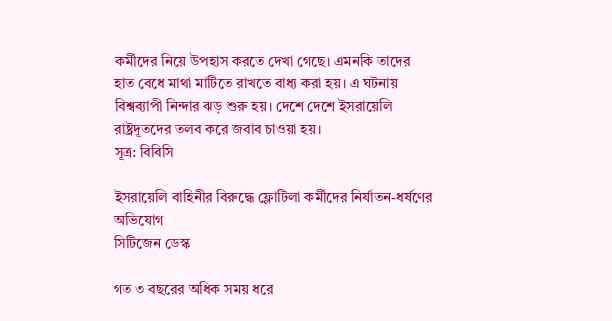কর্মীদের নিয়ে উপহাস করতে দেখা গেছে। এমনকি তাদের হাত বেধে মাথা মাটিতে রাখতে বাধ্য করা হয়। এ ঘটনায় বিশ্বব্যাপী নিন্দার ঝড় শুরু হয়। দেশে দেশে ইসরায়েলি রাষ্ট্রদূতদের তলব করে জবাব চাওয়া হয়।
সূত্র: বিবিসি

ইসরায়েলি বাহিনীর বিরুদ্ধে ফ্লোটিলা কর্মীদের নির্যাতন-ধর্ষণের অভিযোগ
সিটিজেন ডেস্ক

গত ৩ বছরের অধিক সময় ধরে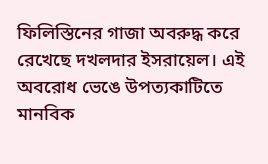ফিলিস্তিনের গাজা অবরুদ্ধ করে রেখেছে দখলদার ইসরায়েল। এই অবরোধ ভেঙে উপত্যকাটিতে মানবিক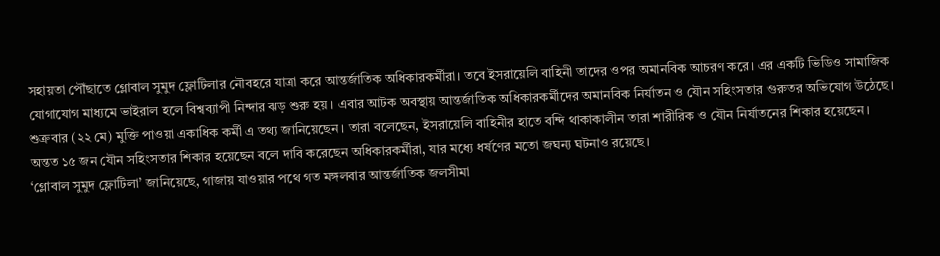সহায়তা পৌঁছাতে গ্লোবাল সুমুদ ফ্লোটিলার নৌবহরে যাত্রা করে আন্তর্জাতিক অধিকারকর্মীরা। তবে ইসরায়েলি বাহিনী তাদের ওপর অমানবিক আচরণ করে। এর একটি ভিডিও সামাজিক যোগাযোগ মাধ্যমে ভাইরাল হলে বিশ্বব্যাপী নিন্দার ঝড় শুরু হয়। এবার আটক অবস্থায় আন্তর্জাতিক অধিকারকর্মীদের অমানবিক নির্যাতন ও যৌন সহিংসতার গুরুতর অভিযোগ উঠেছে।
শুক্রবার (২২ মে) মুক্তি পাওয়া একাধিক কর্মী এ তথ্য জানিয়েছেন। তারা বলেছেন, ইসরায়েলি বাহিনীর হাতে বন্দি থাকাকালীন তারা শারীরিক ও যৌন নির্যাতনের শিকার হয়েছেন। অন্তত ১৫ জন যৌন সহিংসতার শিকার হয়েছেন বলে দাবি করেছেন অধিকারকর্মীরা, যার মধ্যে ধর্ষণের মতো জঘন্য ঘটনাও রয়েছে।
‘গ্লোবাল সুমুদ ফ্লোটিলা’ জানিয়েছে, গাজায় যাওয়ার পথে গত মঙ্গলবার আন্তর্জাতিক জলসীমা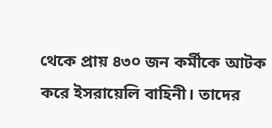থেকে প্রায় ৪৩০ জন কর্মীকে আটক করে ইসরায়েলি বাহিনী। তাদের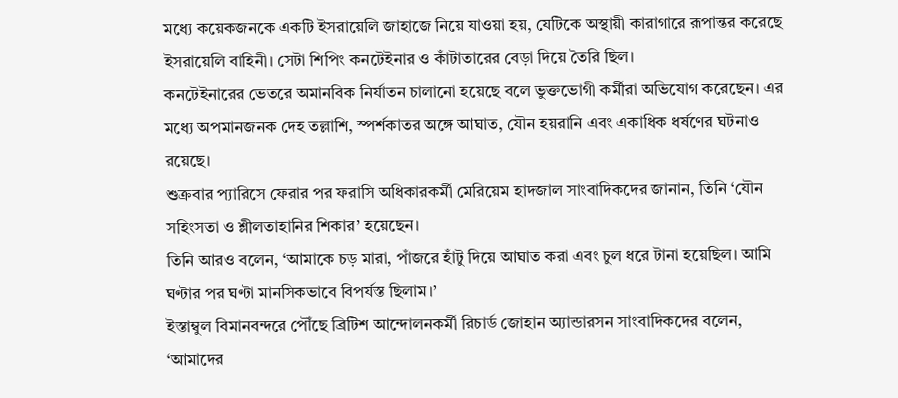মধ্যে কয়েকজনকে একটি ইসরায়েলি জাহাজে নিয়ে যাওয়া হয়, যেটিকে অস্থায়ী কারাগারে রূপান্তর করেছে ইসরায়েলি বাহিনী। সেটা শিপিং কনটেইনার ও কাঁটাতারের বেড়া দিয়ে তৈরি ছিল।
কনটেইনারের ভেতরে অমানবিক নির্যাতন চালানো হয়েছে বলে ভুক্তভোগী কর্মীরা অভিযোগ করেছেন। এর মধ্যে অপমানজনক দেহ তল্লাশি, স্পর্শকাতর অঙ্গে আঘাত, যৌন হয়রানি এবং একাধিক ধর্ষণের ঘটনাও রয়েছে।
শুক্রবার প্যারিসে ফেরার পর ফরাসি অধিকারকর্মী মেরিয়েম হাদজাল সাংবাদিকদের জানান, তিনি ‘যৌন সহিংসতা ও শ্লীলতাহানির শিকার’ হয়েছেন।
তিনি আরও বলেন, ‘আমাকে চড় মারা, পাঁজরে হাঁটু দিয়ে আঘাত করা এবং চুল ধরে টানা হয়েছিল। আমি ঘণ্টার পর ঘণ্টা মানসিকভাবে বিপর্যস্ত ছিলাম।’
ইস্তাম্বুল বিমানবন্দরে পৌঁছে ব্রিটিশ আন্দোলনকর্মী রিচার্ড জোহান অ্যান্ডারসন সাংবাদিকদের বলেন, ‘আমাদের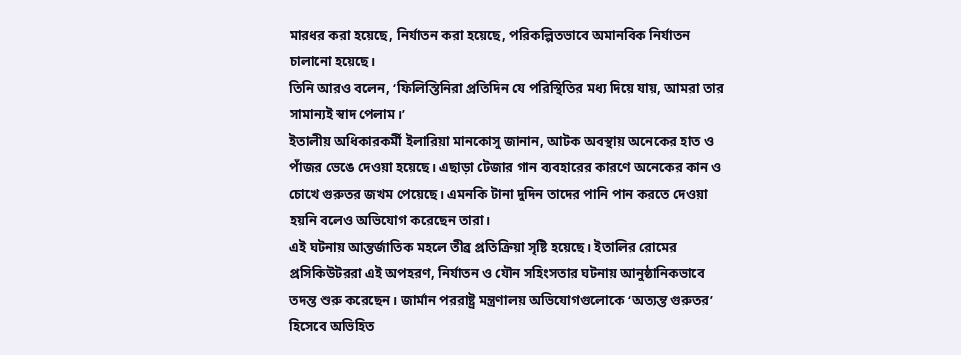মারধর করা হয়েছে, নির্যাতন করা হয়েছে, পরিকল্পিতভাবে অমানবিক নির্যাতন চালানো হয়েছে।
তিনি আরও বলেন, ‘ফিলিস্তিনিরা প্রতিদিন যে পরিস্থিতির মধ্য দিয়ে যায়, আমরা তার সামান্যই স্বাদ পেলাম।’
ইতালীয় অধিকারকর্মী ইলারিয়া মানকোসু জানান, আটক অবস্থায় অনেকের হাত ও পাঁজর ভেঙে দেওয়া হয়েছে। এছাড়া টেজার গান ব্যবহারের কারণে অনেকের কান ও চোখে গুরুতর জখম পেয়েছে। এমনকি টানা দুদিন তাদের পানি পান করতে দেওয়া হয়নি বলেও অভিযোগ করেছেন তারা।
এই ঘটনায় আন্তর্জাতিক মহলে তীব্র প্রতিক্রিয়া সৃষ্টি হয়েছে। ইতালির রোমের প্রসিকিউটররা এই অপহরণ, নির্যাতন ও যৌন সহিংসতার ঘটনায় আনুষ্ঠানিকভাবে তদন্ত শুরু করেছেন। জার্মান পররাষ্ট্র মন্ত্রণালয় অভিযোগগুলোকে ‘অত্যন্ত গুরুতর’ হিসেবে অভিহিত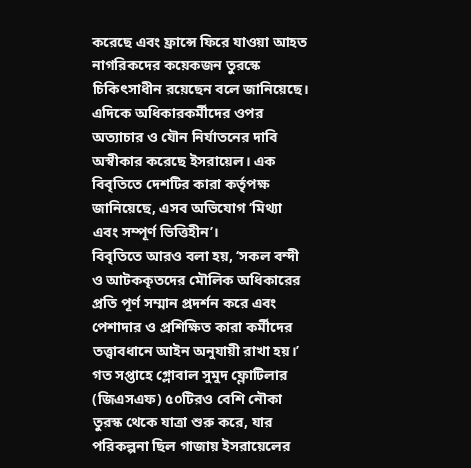করেছে এবং ফ্রান্সে ফিরে যাওয়া আহত নাগরিকদের কয়েকজন তুরস্কে চিকিৎসাধীন রয়েছেন বলে জানিয়েছে।
এদিকে অধিকারকর্মীদের ওপর অত্যাচার ও যৌন নির্যাতনের দাবি অস্বীকার করেছে ইসরায়েল। এক বিবৃতিতে দেশটির কারা কর্তৃপক্ষ জানিয়েছে, এসব অভিযোগ ‘মিথ্যা এবং সম্পূর্ণ ভিত্তিহীন’।
বিবৃতিতে আরও বলা হয়, ‘সকল বন্দী ও আটককৃতদের মৌলিক অধিকারের প্রতি পূর্ণ সম্মান প্রদর্শন করে এবং পেশাদার ও প্রশিক্ষিত কারা কর্মীদের তত্ত্বাবধানে আইন অনুযায়ী রাখা হয়।’
গত সপ্তাহে গ্লোবাল সুমুদ ফ্লোটিলার (জিএসএফ) ৫০টিরও বেশি নৌকা তুরস্ক থেকে যাত্রা শুরু করে, যার পরিকল্পনা ছিল গাজায় ইসরায়েলের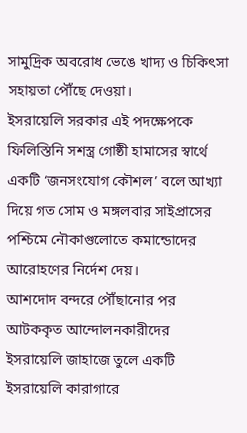সামুদ্রিক অবরোধ ভেঙে খাদ্য ও চিকিৎসা সহায়তা পৌঁছে দেওয়া।
ইসরায়েলি সরকার এই পদক্ষেপকে ফিলিস্তিনি সশস্ত্র গোষ্ঠী হামাসের স্বার্থে একটি ‘জনসংযোগ কৌশল’ বলে আখ্যা দিয়ে গত সোম ও মঙ্গলবার সাইপ্রাসের পশ্চিমে নৌকাগুলোতে কমান্ডোদের আরোহণের নির্দেশ দেয়।
আশদোদ বন্দরে পৌঁছানোর পর আটককৃত আন্দোলনকারীদের ইসরায়েলি জাহাজে তুলে একটি ইসরায়েলি কারাগারে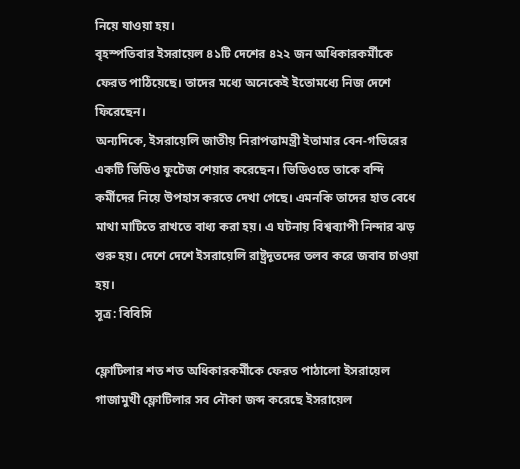নিয়ে যাওয়া হয়।
বৃহস্পতিবার ইসরায়েল ৪১টি দেশের ৪২২ জন অধিকারকর্মীকে ফেরত পাঠিয়েছে। তাদের মধ্যে অনেকেই ইতোমধ্যে নিজ দেশে ফিরেছেন।
অন্যদিকে, ইসরায়েলি জাতীয় নিরাপত্তামন্ত্রী ইতামার বেন-গভিরের একটি ভিডিও ফুটেজ শেয়ার করেছেন। ভিডিওতে তাকে বন্দি কর্মীদের নিয়ে উপহাস করতে দেখা গেছে। এমনকি তাদের হাত বেধে মাথা মাটিতে রাখতে বাধ্য করা হয়। এ ঘটনায় বিশ্বব্যাপী নিন্দার ঝড় শুরু হয়। দেশে দেশে ইসরায়েলি রাষ্ট্রদূতদের তলব করে জবাব চাওয়া হয়।
সূত্র: বিবিসি

ফ্লোটিলার শত শত অধিকারকর্মীকে ফেরত পাঠালো ইসরায়েল
গাজামুখী ফ্লোটিলার সব নৌকা জব্দ করেছে ইসরায়েল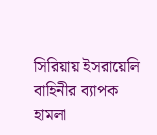সিরিয়ায় ইসরায়েলি বাহিনীর ব্যাপক হামলা